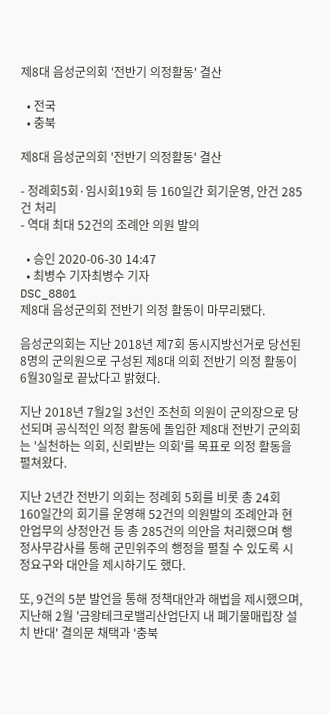제8대 음성군의회 '전반기 의정활동' 결산

  • 전국
  • 충북

제8대 음성군의회 '전반기 의정활동' 결산

- 정례회5회·임시회19회 등 160일간 회기운영, 안건 285건 처리
- 역대 최대 52건의 조례안 의원 발의

  • 승인 2020-06-30 14:47
  • 최병수 기자최병수 기자
DSC_8801
제8대 음성군의회 전반기 의정 활동이 마무리됐다.

음성군의회는 지난 2018년 제7회 동시지방선거로 당선된 8명의 군의원으로 구성된 제8대 의회 전반기 의정 활동이 6월30일로 끝났다고 밝혔다.

지난 2018년 7월2일 3선인 조천희 의원이 군의장으로 당선되며 공식적인 의정 활동에 돌입한 제8대 전반기 군의회는 '실천하는 의회, 신뢰받는 의회'를 목표로 의정 활동을 펼쳐왔다.

지난 2년간 전반기 의회는 정례회 5회를 비롯 총 24회 160일간의 회기를 운영해 52건의 의원발의 조례안과 현안업무의 상정안건 등 총 285건의 의안을 처리했으며 행정사무감사를 통해 군민위주의 행정을 펼칠 수 있도록 시정요구와 대안을 제시하기도 했다.

또, 9건의 5분 발언을 통해 정책대안과 해법을 제시했으며, 지난해 2월 '금왕테크로밸리산업단지 내 폐기물매립장 설치 반대' 결의문 채택과 '충북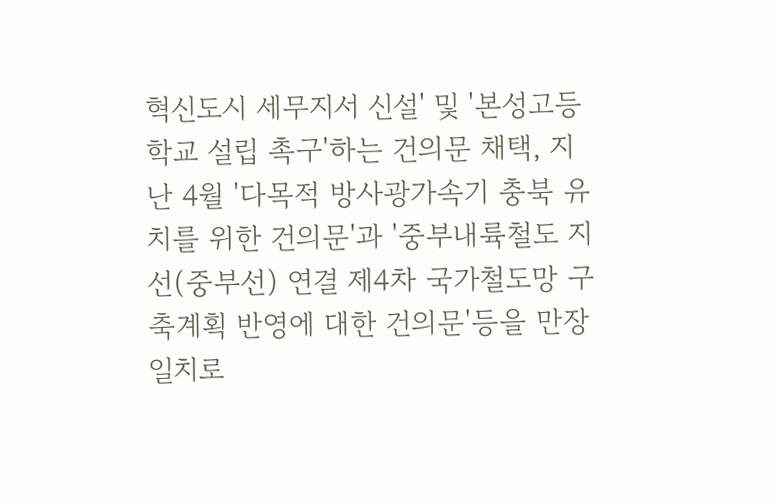혁신도시 세무지서 신설' 및 '본성고등학교 설립 촉구'하는 건의문 채택, 지난 4월 '다목적 방사광가속기 충북 유치를 위한 건의문'과 '중부내륙철도 지선(중부선) 연결 제4차 국가철도망 구축계획 반영에 대한 건의문'등을 만장일치로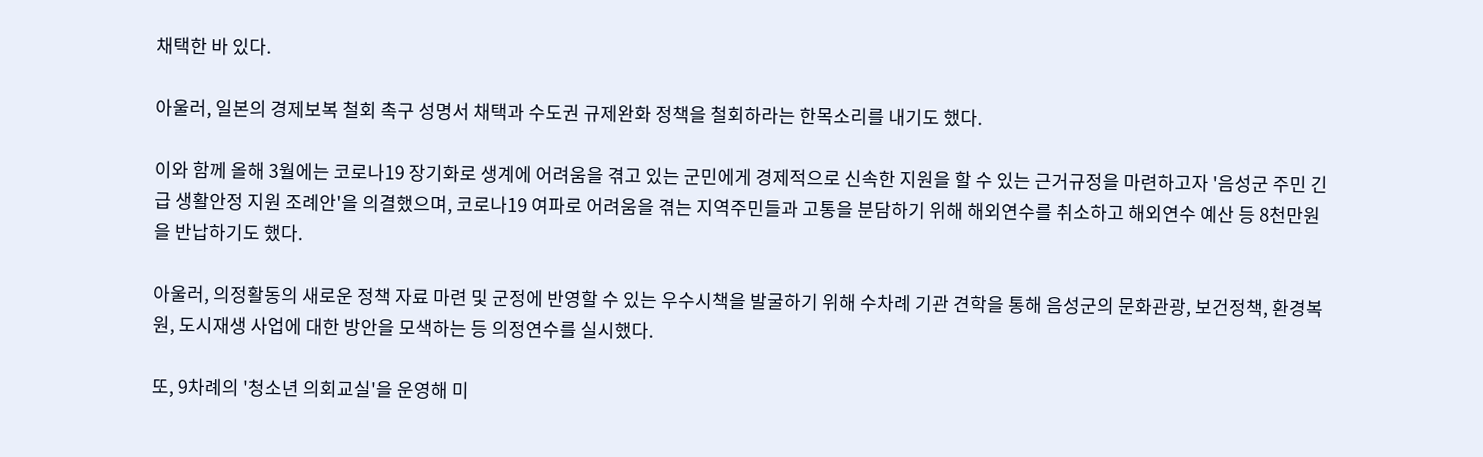채택한 바 있다.

아울러, 일본의 경제보복 철회 촉구 성명서 채택과 수도권 규제완화 정책을 철회하라는 한목소리를 내기도 했다.

이와 함께 올해 3월에는 코로나19 장기화로 생계에 어려움을 겪고 있는 군민에게 경제적으로 신속한 지원을 할 수 있는 근거규정을 마련하고자 '음성군 주민 긴급 생활안정 지원 조례안'을 의결했으며, 코로나19 여파로 어려움을 겪는 지역주민들과 고통을 분담하기 위해 해외연수를 취소하고 해외연수 예산 등 8천만원을 반납하기도 했다.

아울러, 의정활동의 새로운 정책 자료 마련 및 군정에 반영할 수 있는 우수시책을 발굴하기 위해 수차례 기관 견학을 통해 음성군의 문화관광, 보건정책, 환경복원, 도시재생 사업에 대한 방안을 모색하는 등 의정연수를 실시했다.

또, 9차례의 '청소년 의회교실'을 운영해 미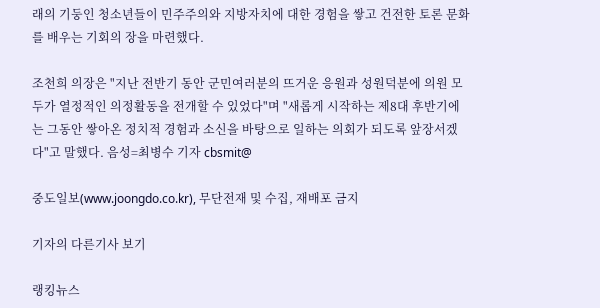래의 기둥인 청소년들이 민주주의와 지방자치에 대한 경험을 쌓고 건전한 토론 문화를 배우는 기회의 장을 마련했다.

조천희 의장은 "지난 전반기 동안 군민여러분의 뜨거운 응원과 성원덕분에 의원 모두가 열정적인 의정활동을 전개할 수 있었다"며 "새롭게 시작하는 제8대 후반기에는 그동안 쌓아온 정치적 경험과 소신을 바탕으로 일하는 의회가 되도록 앞장서겠다"고 말했다. 음성=최병수 기자 cbsmit@

중도일보(www.joongdo.co.kr), 무단전재 및 수집, 재배포 금지

기자의 다른기사 보기

랭킹뉴스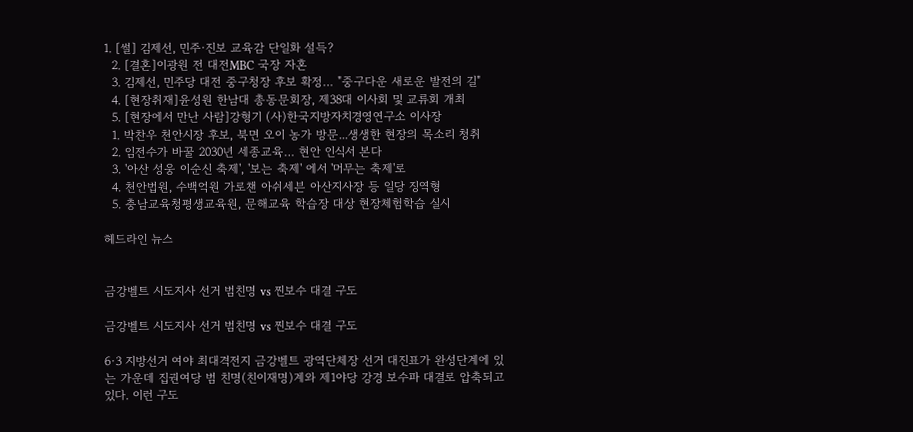1. [썰] 김제선, 민주·진보 교육감 단일화 설득?
  2. [결혼]이광원 전 대전MBC 국장 자혼
  3. 김제선, 민주당 대전 중구청장 후보 확정… "중구다운 새로운 발전의 길"
  4. [현장취재]윤성원 한남대 총동문회장, 제38대 이사회 및 교류회 개최
  5. [현장에서 만난 사람]강형기 (사)한국지방자치경영연구소 이사장
  1. 박찬우 천안시장 후보, 북면 오이 농가 방문...생생한 현장의 목소리 청취
  2. 임전수가 바꿀 2030년 세종교육… 현안 인식서 본다
  3. '아산 성웅 이순신 축제', '보는 축제' 에서 '머무는 축제'로
  4. 천안법원, 수백억원 가로챈 아쉬세븐 아산지사장 등 일당 징역형
  5. 충남교육청평생교육원, 문해교육 학습장 대상 현장체험학습 실시

헤드라인 뉴스


금강벨트 시도지사 선거 범친명 vs 찐보수 대결 구도

금강벨트 시도지사 선거 범친명 vs 찐보수 대결 구도

6·3 지방선거 여야 최대격전지 금강벨트 광역단체장 선거 대진표가 완성단계에 있는 가운데 집권여당 범 친명(친이재명)계와 제1야당 강경 보수파 대결로 압축되고 있다. 이런 구도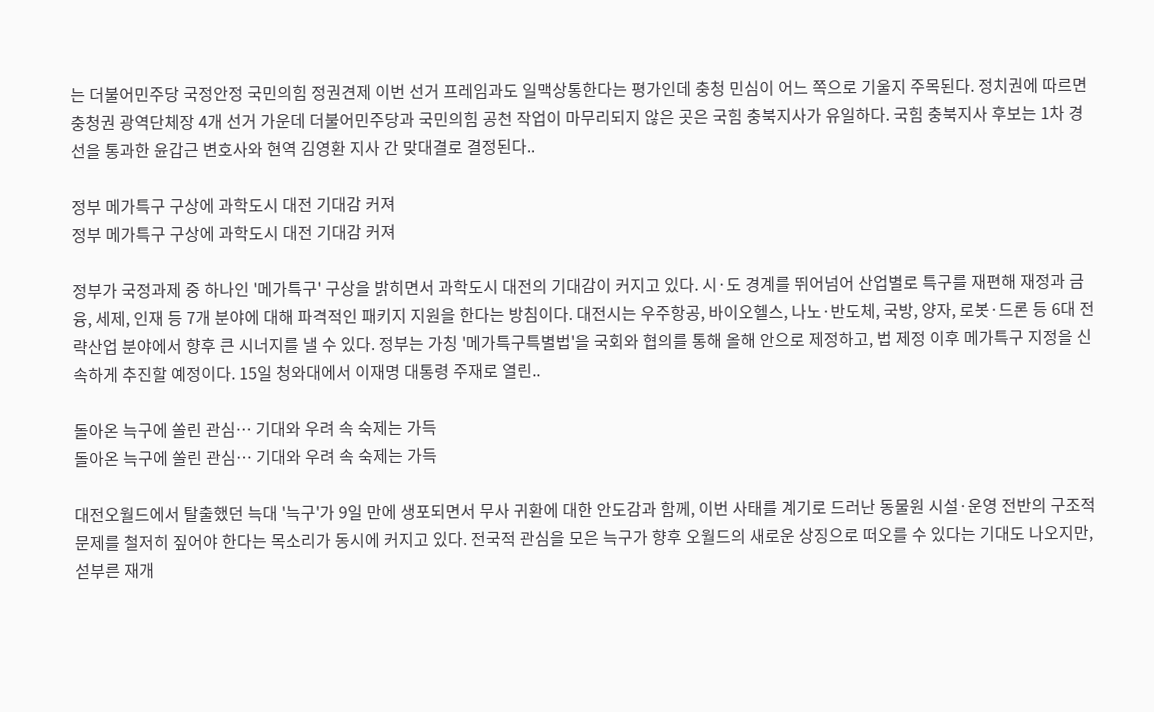는 더불어민주당 국정안정 국민의힘 정권견제 이번 선거 프레임과도 일맥상통한다는 평가인데 충청 민심이 어느 쪽으로 기울지 주목된다. 정치권에 따르면 충청권 광역단체장 4개 선거 가운데 더불어민주당과 국민의힘 공천 작업이 마무리되지 않은 곳은 국힘 충북지사가 유일하다. 국힘 충북지사 후보는 1차 경선을 통과한 윤갑근 변호사와 현역 김영환 지사 간 맞대결로 결정된다..

정부 메가특구 구상에 과학도시 대전 기대감 커져
정부 메가특구 구상에 과학도시 대전 기대감 커져

정부가 국정과제 중 하나인 '메가특구' 구상을 밝히면서 과학도시 대전의 기대감이 커지고 있다. 시·도 경계를 뛰어넘어 산업별로 특구를 재편해 재정과 금융, 세제, 인재 등 7개 분야에 대해 파격적인 패키지 지원을 한다는 방침이다. 대전시는 우주항공, 바이오헬스, 나노·반도체, 국방, 양자, 로봇·드론 등 6대 전략산업 분야에서 향후 큰 시너지를 낼 수 있다. 정부는 가칭 '메가특구특별법'을 국회와 협의를 통해 올해 안으로 제정하고, 법 제정 이후 메가특구 지정을 신속하게 추진할 예정이다. 15일 청와대에서 이재명 대통령 주재로 열린..

돌아온 늑구에 쏠린 관심… 기대와 우려 속 숙제는 가득
돌아온 늑구에 쏠린 관심… 기대와 우려 속 숙제는 가득

대전오월드에서 탈출했던 늑대 '늑구'가 9일 만에 생포되면서 무사 귀환에 대한 안도감과 함께, 이번 사태를 계기로 드러난 동물원 시설·운영 전반의 구조적 문제를 철저히 짚어야 한다는 목소리가 동시에 커지고 있다. 전국적 관심을 모은 늑구가 향후 오월드의 새로운 상징으로 떠오를 수 있다는 기대도 나오지만, 섣부른 재개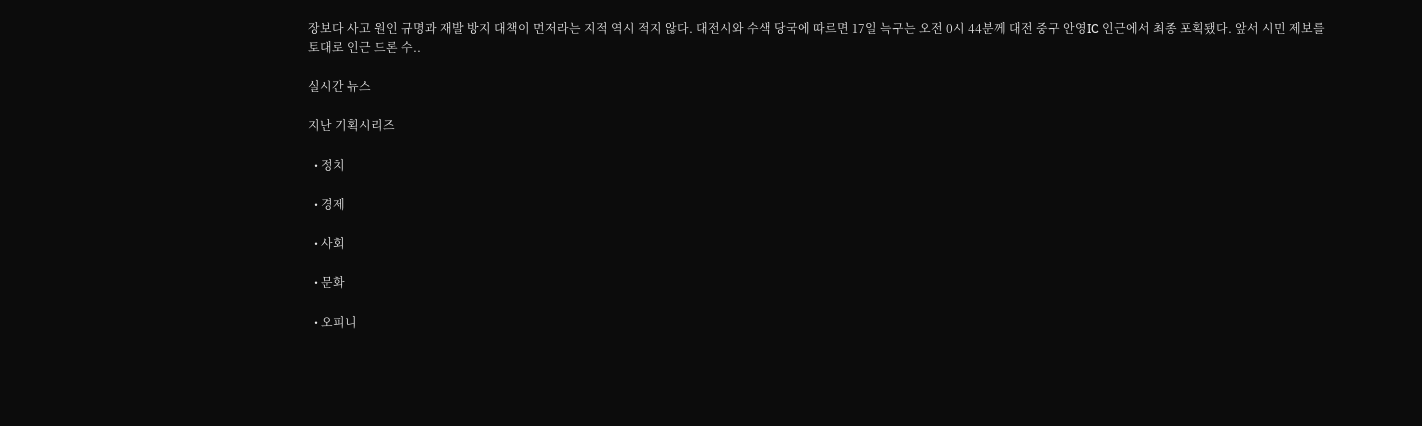장보다 사고 원인 규명과 재발 방지 대책이 먼저라는 지적 역시 적지 않다. 대전시와 수색 당국에 따르면 17일 늑구는 오전 0시 44분께 대전 중구 안영IC 인근에서 최종 포획됐다. 앞서 시민 제보를 토대로 인근 드론 수..

실시간 뉴스

지난 기획시리즈

  • 정치

  • 경제

  • 사회

  • 문화

  • 오피니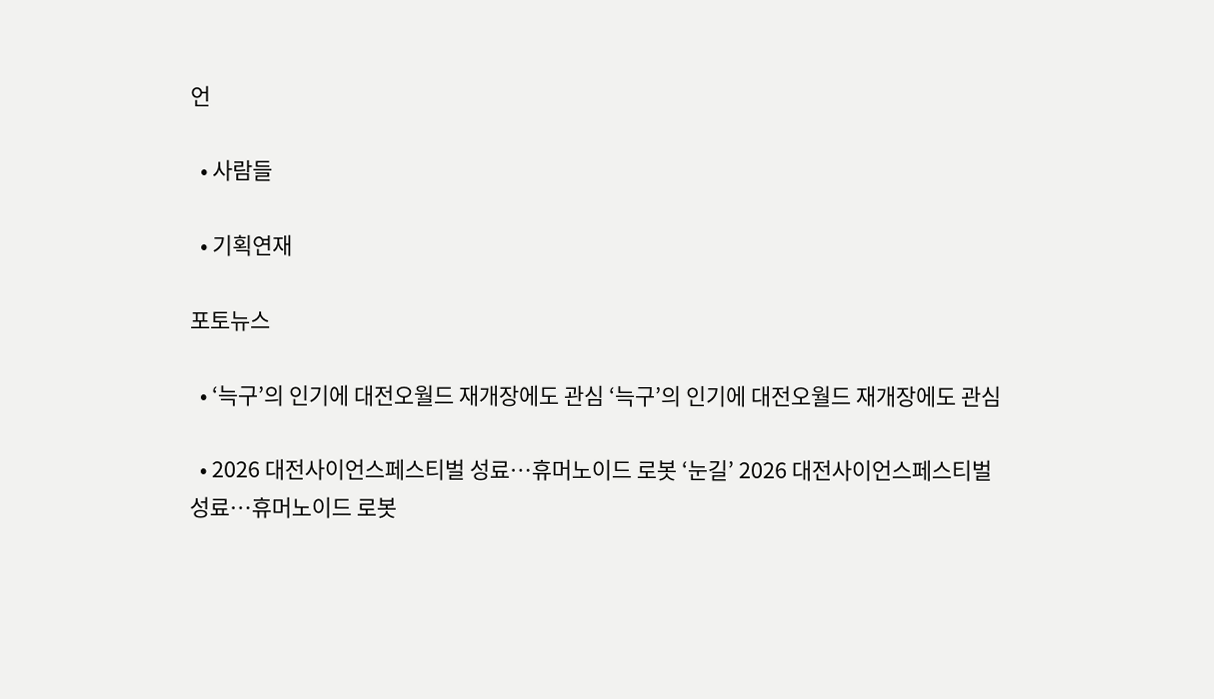언

  • 사람들

  • 기획연재

포토뉴스

  • ‘늑구’의 인기에 대전오월드 재개장에도 관심 ‘늑구’의 인기에 대전오월드 재개장에도 관심

  • 2026 대전사이언스페스티벌 성료…휴머노이드 로봇 ‘눈길’ 2026 대전사이언스페스티벌 성료…휴머노이드 로봇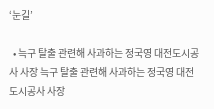‘눈길’

  • 늑구 탈출 관련해 사과하는 정국영 대전도시공사 사장 늑구 탈출 관련해 사과하는 정국영 대전도시공사 사장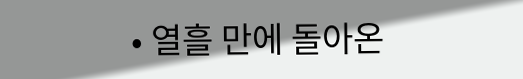• 열흘 만에 돌아온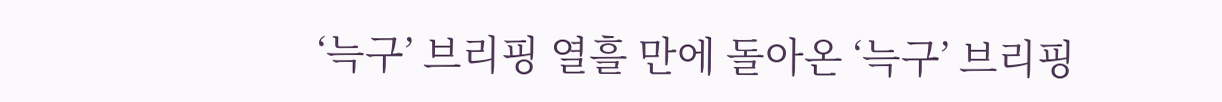‘늑구’ 브리핑 열흘 만에 돌아온 ‘늑구’ 브리핑